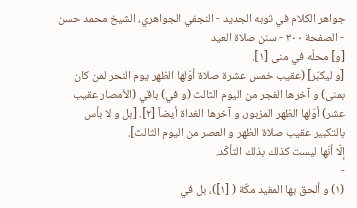جواهر الكلام في ثوبه الجديد - النجفي الجواهري، الشيخ محمد حسن - الصفحة ٣٠٠ - سنن صلاة العيد
[و] محلّه في منى [١].
[و ليكبّر] (عقيب خمس عشرة صلاة أوّلها الظهر يوم النحر لمن كان بمنى) و آخرها الفجر من اليوم الثالث (و في) باقي (الأمصار عقيب عشر) أوّلها الظهر المزبور، و آخرها الغداة أيضاً [٢]. [بل و لا بأس بالتكبير عقيب صلاة الظهر و العصر من اليوم الثالث].
إلّا أنّها ليست كذلك بذلك التأكّد.
-
(١) و ألحق بها المفيد مكّة ( [١])، بل في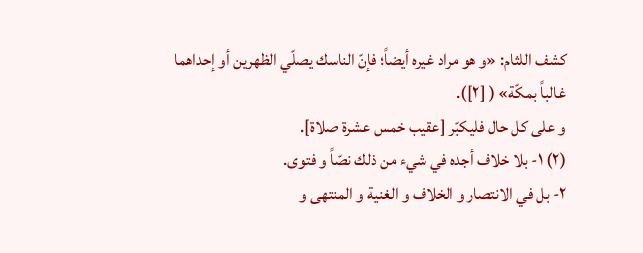كشف اللثام: «و هو مراد غيره أيضاً؛ فإنّ الناسك يصلّي الظهرين أو إحداهما غالباً بمكّة» ( [٢]).
و على كل حال فليكبّر [عقيب خمس عشرة صلاة].
(٢) ١- بلا خلاف أجده في شيء من ذلك نصّاً و فتوى.
٢- بل في الانتصار و الخلاف و الغنية و المنتهى و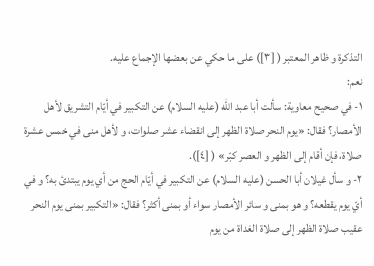التذكرة و ظاهر المعتبر ( [٣]) على ما حكي عن بعضها الإجماع عليه.
نعم:
١- في صحيح معاوية: سألت أبا عبد اللّه (عليه السلام) عن التكبير في أيّام التشريق لأهل الأمصار؟ فقال: «يوم النحر صلاة الظهر إلى انقضاء عشر صلوات، و لأهل منى في خمس عشرة صلاة، فإن أقام إلى الظهر و العصر كبّر» ( [٤]).
٢- و سأل غيلان أبا الحسن (عليه السلام) عن التكبير في أيّام الحج من أي يوم يبتدئ به؟ و في أيّ يوم يقطعه؟ و هو بمنى و سائر الأمصار سواء أو بمنى أكثر؟ فقال: «التكبير بمنى يوم النحر عقيب صلاة الظهر إلى صلاة الغداة من يوم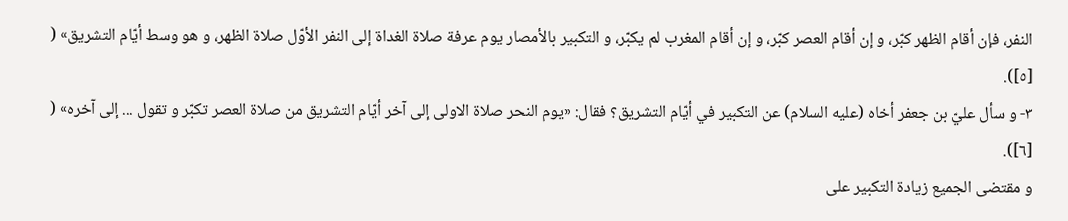النفر، فإن أقام الظهر كبّر، و إن أقام العصر كبّر، و إن أقام المغرب لم يكبّر، و التكبير بالأمصار يوم عرفة صلاة الغداة إلى النفر الأوّل صلاة الظهر، و هو وسط أيّام التشريق» ( [٥]).
٣- و سأل عليّ بن جعفر أخاه (عليه السلام) عن التكبير في أيّام التشريق؟ فقال: «يوم النحر صلاة الاولى إلى آخر أيّام التشريق من صلاة العصر تكبّر و تقول ... إلى آخره» ( [٦]).
و مقتضى الجميع زيادة التكبير على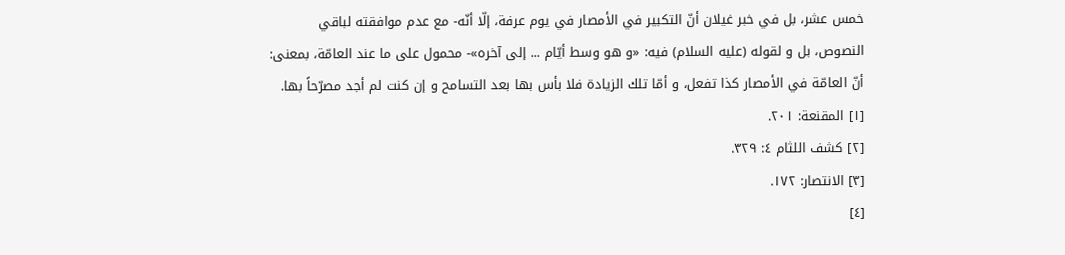خمس عشر، بل في خبر غيلان أنّ التكبير في الأمصار في يوم عرفة، إلّا أنّه- مع عدم موافقته لباقي النصوص، بل و لقوله (عليه السلام) فيه: «و هو وسط أيّام ... إلى آخره»- محمول على ما عند العامّة، بمعنى: أنّ العامّة في الأمصار كذا تفعل، و أمّا تلك الزيادة فلا بأس بها بعد التسامح و إن كنت لم أجد مصرّحاً بها.
[١] المقنعة: ٢٠١.
[٢] كشف اللثام ٤: ٣٢٩.
[٣] الانتصار: ١٧٢.
[٤]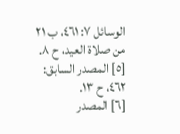الوسائل ٧: ٤٦١، ب ٢١ من صلاة العيد، ح ٨.
[٥] المصدر السابق: ٤٦٢، ح ١٣.
[٦] المصدر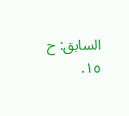السابق: ح ١٥.